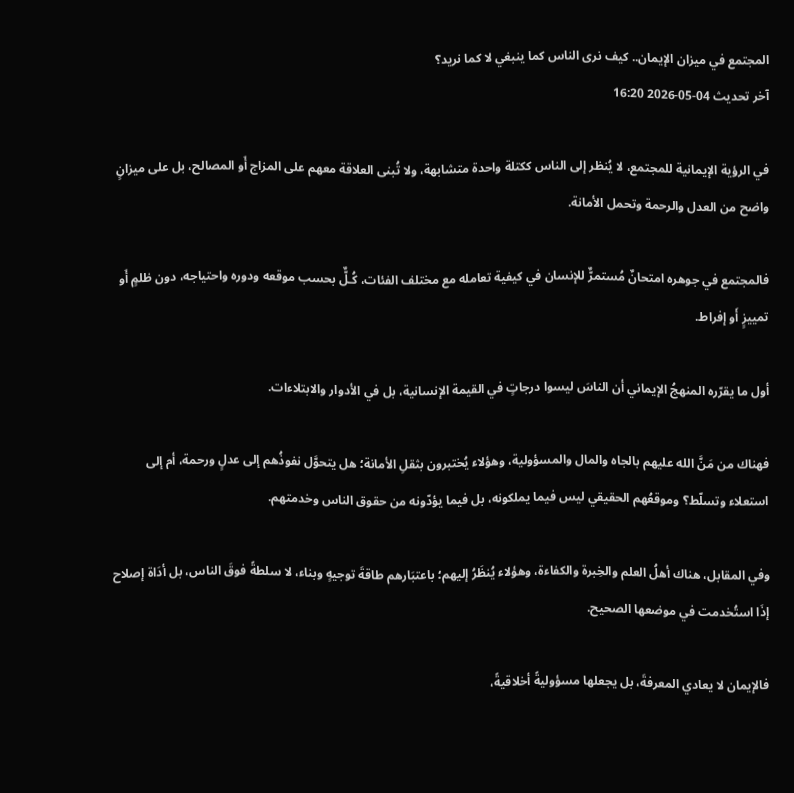المجتمع في ميزان الإيمان.. كيف نرى الناس كما ينبغي لا كما نريد؟
آخر تحديث 04-05-2026 16:20

في الرؤية الإيمانية للمجتمع، لا يُنظر إلى الناس ككتلة واحدة متشابهة، ولا تُبنى العلاقة معهم على المزاج أَو المصالح، بل على ميزانٍ واضح من العدل والرحمة وتحمل الأمانة.

فالمجتمع في جوهره امتحانٌ مُستمرٌّ للإنسان في كيفية تعامله مع مختلف الفئات، كُـلٌّ بحسب موقعه ودوره واحتياجه، دون ظلمٍ أَو تمييزٍ أَو إفراط.

أول ما يقرّره المنهجُ الإيماني أن الناسَ ليسوا درجاتٍ في القيمة الإنسانية، بل في الأدوار والابتلاءات.

فهناك من مَنَّ الله عليهم بالجاه والمال والمسؤولية، وهؤلاء يُختبرون بثقلِ الأمانة؛ هل يتحوَّل نفوذُهم إلى عدلٍ ورحمة، أم إلى استعلاء وتسلّط؟ وموقعُهم الحقيقي ليس فيما يملكونه، بل فيما يؤدّونه من حقوق الناس وخدمتهم.

وفي المقابل، هناك أهلُ العلم والخِبرة والكفاءة، وهؤلاء يُنظَرُ إليهم؛ باعتبَارهم طاقةَ توجيهٍ وبناء، لا سلطةً فوقَ الناس، بل أدَاة إصلاح إذَا استُخدمت في موضعها الصحيح.

فالإيمان لا يعادي المعرفةَ، بل يجعلها مسؤوليةً أخلاقيةً،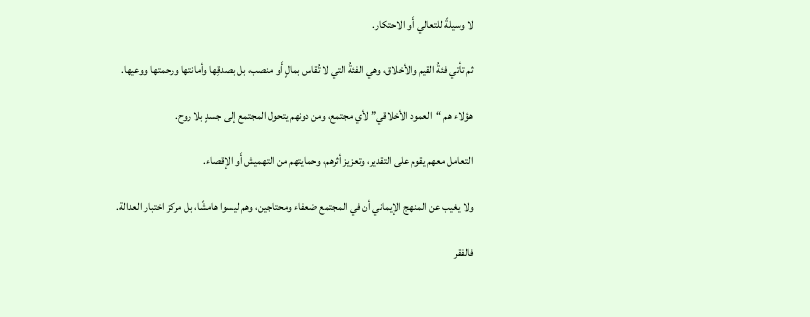لا وسيلةً للتعالي أَو الاحتكار.

ثم تأتي فئةُ القيم والأخلاق، وهي الفئةُ التي لا تُقاس بمالٍ أَو منصب، بل بصدقِها وأمانتها ورحمتها ووعيها.

هؤلاء هم “العمود الأخلاقي” لأي مجتمع، ومن دونهم يتحول المجتمع إلى جسدٍ بلا روح.

التعامل معهم يقوم على التقدير، وتعزيز أثرهم، وحمايتهم من التهميش أَو الإقصاء.

ولا يغيب عن المنهج الإيماني أن في المجتمع ضعفاء ومحتاجين، وهم ليسوا هامشًا، بل مركز اختبار العدالة.

فالفقر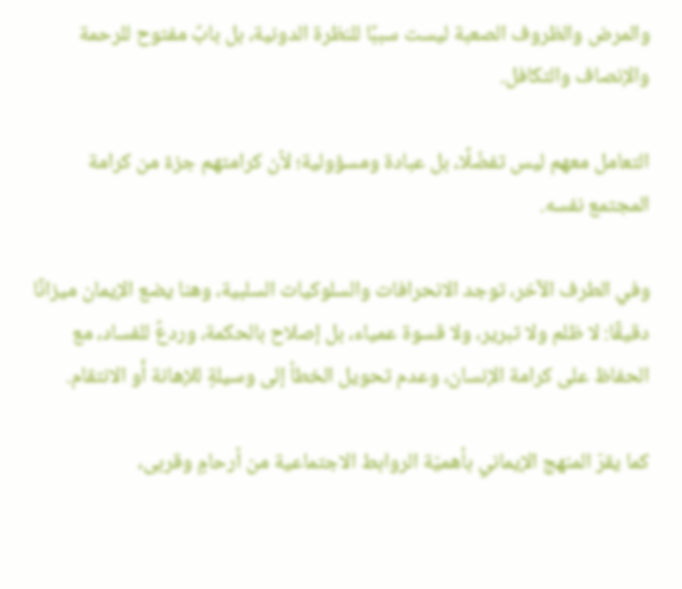والمرض والظروف الصعبة ليست سببًا للنظرة الدونية، بل بابٌ مفتوح للرحمة والإنصاف والتكافل.

التعامل معهم ليس تفضّلًا، بل عبادة ومسؤولية؛ لأن كرامتهم جزءٌ من كرامة المجتمع نفسه.

وفي الطرف الآخر، توجد الانحرافات والسلوكيات السلبية، وهنا يضع الإيمان ميزانًا دقيقًا: لا ظلم ولا تبرير، ولا قسوة عمياء، بل إصلاح بالحكمة، وردعٌ للفساد، مع الحفاظ على كرامة الإنسان، وعدم تحويل الخطأ إلى وسيلةٍ للإهانة أَو الانتقام.

كما يقرّ المنهج الإيماني بأهميّة الروابط الاجتماعية من أرحامٍ وقربى،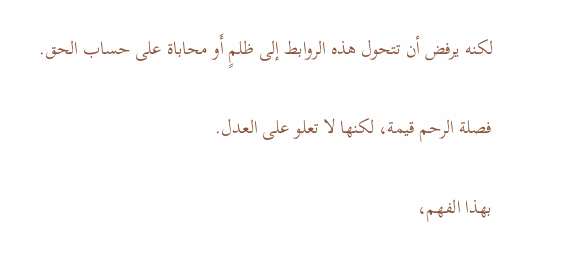لكنه يرفض أن تتحول هذه الروابط إلى ظلمٍ أَو محاباة على حساب الحق.

فصلة الرحم قيمة، لكنها لا تعلو على العدل.

بهذا الفهم،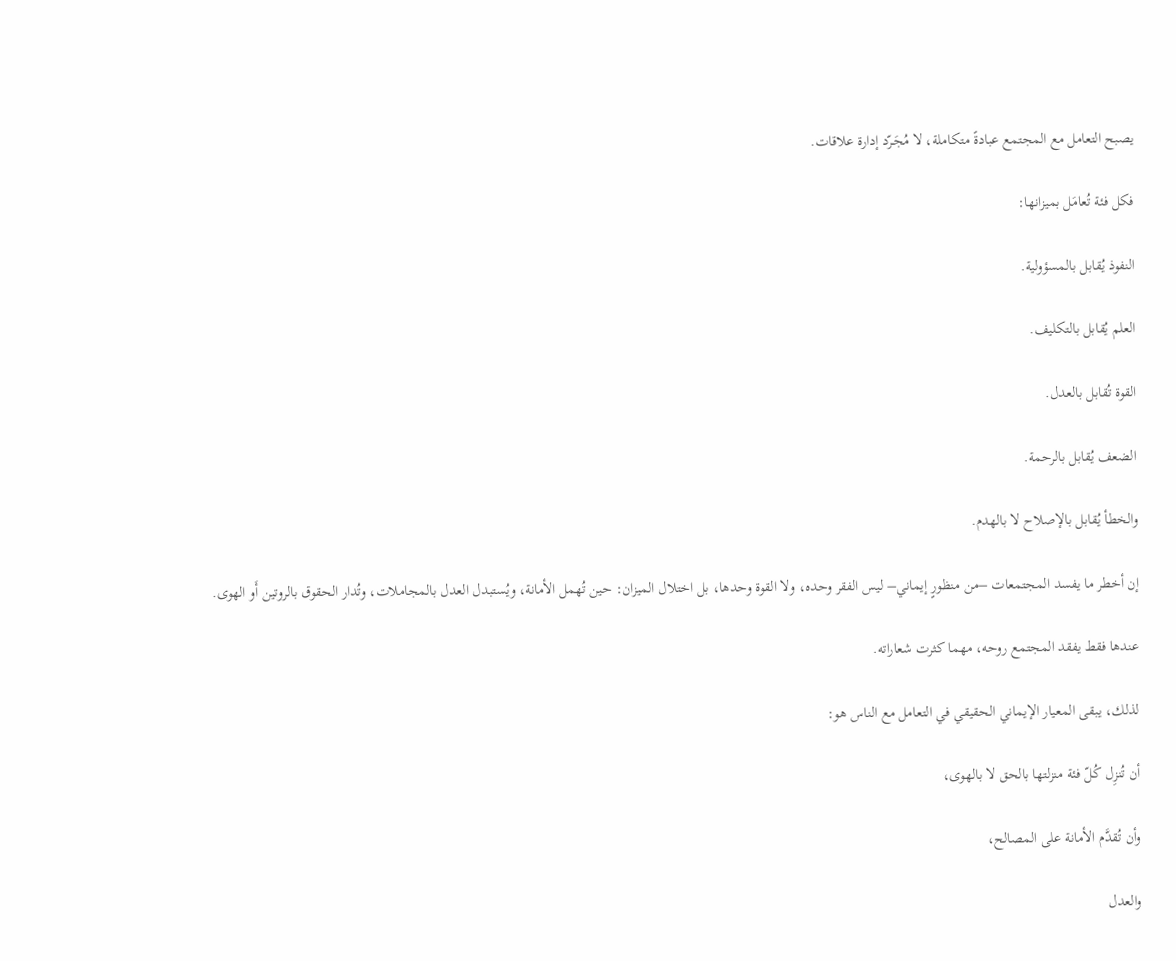يصبح التعامل مع المجتمع عبادةً متكاملة، لا مُجَـرّد إدارة علاقات.

فكل فئة تُعامَل بميزانها:

النفوذ يُقابل بالمسؤولية.

العلم يُقابل بالتكليف.

القوة تُقابل بالعدل.

الضعف يُقابل بالرحمة.

والخطأ يُقابل بالإصلاح لا بالهدم.

إن أخطر ما يفسد المجتمعات –من منظورٍ إيماني– ليس الفقر وحده، ولا القوة وحدها، بل اختلال الميزان: حين تُهمل الأمانة، ويُستبدل العدل بالمجاملات، وتُدار الحقوق بالروتين أَو الهوى.

عندها فقط يفقد المجتمع روحه، مهما كثرت شعاراته.

لذلك، يبقى المعيار الإيماني الحقيقي في التعامل مع الناس هو:

أن تُنزِل كُـلّ فئة منزلتها بالحق لا بالهوى،

وأن تُقدَّم الأمانة على المصالح،

والعدل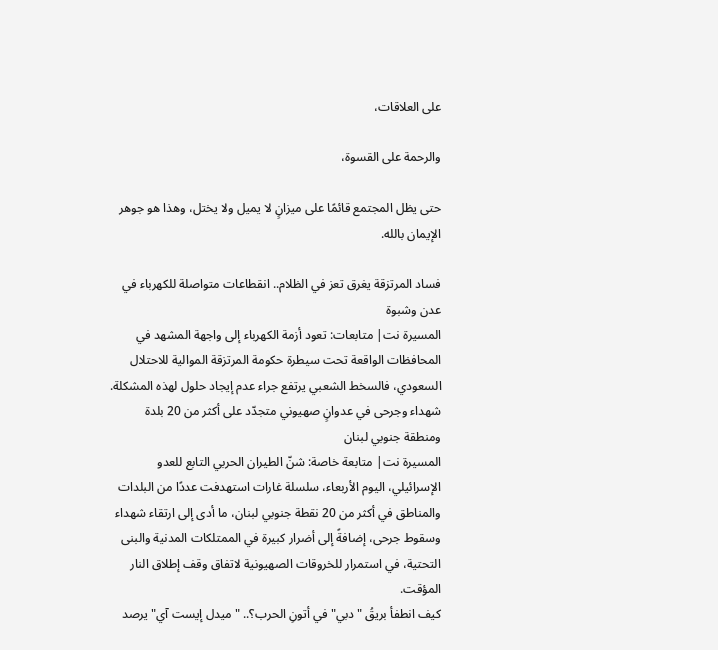على العلاقات،

والرحمة على القسوة،

حتى يظل المجتمع قائمًا على ميزانٍ لا يميل ولا يختل، وهذا هو جوهر الإيمان بالله.

فساد المرتزقة يغرق تعز في الظلام.. انقطاعات متواصلة للكهرباء في عدن وشبوة
المسيرة نت| متابعات: تعود أزمة الكهرباء إلى واجهة المشهد في المحافظات الواقعة تحت سيطرة حكومة المرتزقة الموالية للاحتلال السعودي، فالسخط الشعبي يرتفع جراء عدم إيجاد حلول لهذه المشكلة.
شهداء وجرحى في عدوانٍ صهيوني متجدّد على أكثر من 20 بلدة ومنطقة جنوبي لبنان
المسيرة نت| متابعة خاصة: شنّ الطيران الحربي التابع للعدو الإسرائيلي، اليوم الأربعاء، سلسلة غارات استهدفت عددًا من البلدات والمناطق في أكثر من 20 نقطة جنوبي لبنان، ما أدى إلى ارتقاء شهداء وسقوط جرحى، إضافةً إلى أضرار كبيرة في الممتلكات المدنية والبنى التحتية، في استمرار للخروقات الصهيونية لاتفاق وقف إطلاق النار المؤقت.
كيف انطفأ بريقُ "دبي" في أتونِ الحرب؟.. "ميدل إيست آي" يرصد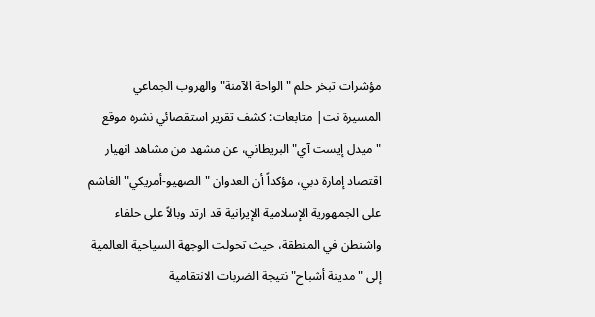مؤشرات تبخر حلم "الواحة الآمنة" والهروب الجماعي
المسيرة نت| متابعات: كشف تقرير استقصائي نشره موقع "ميدل إيست آي" البريطاني، عن مشهد من مشاهد انهيار اقتصاد إمارة دبي، مؤكداً أن العدوان "الصهيو-أمريكي" الغاشم على الجمهورية الإسلامية الإيرانية قد ارتد وبالاً على حلفاء واشنطن في المنطقة، حيث تحولت الوجهة السياحية العالمية إلى "مدينة أشباح" نتيجة الضربات الانتقامية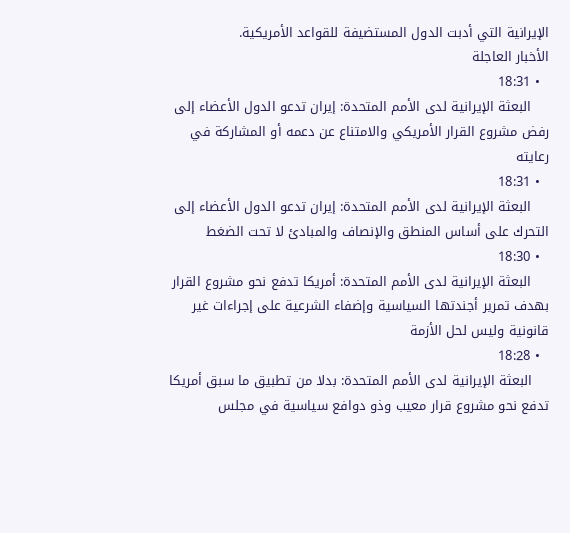الإيرانية التي أدبت الدول المستضيفة للقواعد الأمريكية.
الأخبار العاجلة
  • 18:31
    البعثة الإيرانية لدى الأمم المتحدة: إيران تدعو الدول الأعضاء إلى رفض مشروع القرار الأمريكي والامتناع عن دعمه أو المشاركة في رعايته
  • 18:31
    البعثة الإيرانية لدى الأمم المتحدة: إيران تدعو الدول الأعضاء إلى التحرك على أساس المنطق والإنصاف والمبادئ لا تحت الضغط
  • 18:30
    البعثة الإيرانية لدى الأمم المتحدة: أمريكا تدفع نحو مشروع القرار بهدف تمرير أجندتها السياسية وإضفاء الشرعية على إجراءات غير قانونية وليس لحل الأزمة
  • 18:28
    البعثة الإيرانية لدى الأمم المتحدة: بدلا من تطبيق ما سبق أمريكا تدفع نحو مشروع قرار معيب وذو دوافع سياسية في مجلس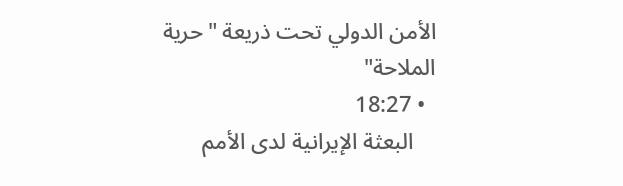الأمن الدولي تحت ذريعة "حرية الملاحة"
  • 18:27
    البعثة الإيرانية لدى الأمم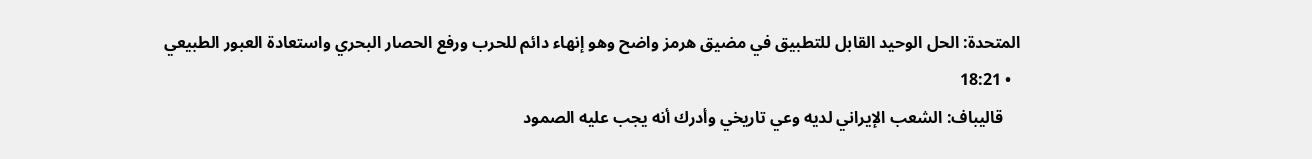المتحدة: الحل الوحيد القابل للتطبيق في مضيق هرمز واضح وهو إنهاء دائم للحرب ورفع الحصار البحري واستعادة العبور الطبيعي
  • 18:21
    قاليباف: الشعب الإيراني لديه وعي تاريخي وأدرك أنه يجب عليه الصمود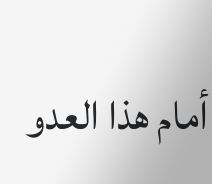أمام هذا العدو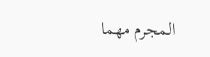المجرم مهما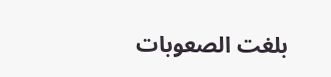بلغت الصعوبات